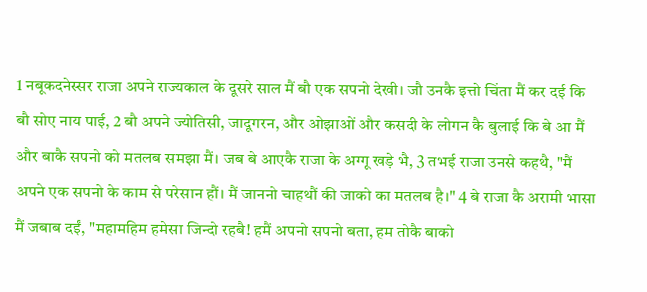1 नबूकदनेस्सर राजा अपने राज्यकाल के दूसरे साल मैं बौ एक सपनो देखी। जौ उनकै इत्तो चिंता मैं कर दई कि बौ सोए नाय पाई, 2 बौ अपने ज्योतिसी, जादूगरन, और ओझाओं और कसदी के लोगन कै बुलाई कि बे आ मैं और बाकै सपनो को मतलब समझा मैं। जब बे आएकै राजा के अग्गू खड़े भै, 3 तभई राजा उनसे कहथै, "मैं अपने एक सपनो के काम से परेसान हौं। मैं जाननो चाहथौं की जाको का मतलब है।" 4 बे राजा कै अरामी भासा मैं जबाब दईं, "महामहिम हमेसा जिन्दो रहबै! हमैं अपनो सपनो बता, हम तोकै बाको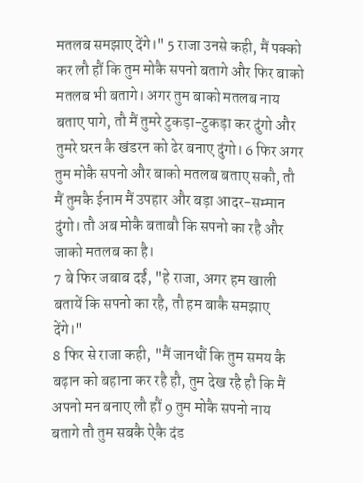मतलब समझाए देंगे।" 5 राजा उनसे कही, मैं पक्को कर लौ हौं कि तुम मोकै सपनो बतागे और फिर बाको मतलब भी बतागे। अगर तुम बाको मतलब नाय बताए पागे, तौ मैं तुमरे टुकड़ा-टुकड़ा कर दुंगो और तुमरे घरन कै खंडरन को ढेर बनाए दुंगो। 6 फिर अगर तुम मोकै सपनो और बाको मतलब बताए सकौ, तौ मैं तुमकै ईनाम मैं उपहार और बड़ा आदर-सम्मान दुंगो। तौ अब मोकै बताबौ कि सपनो का रहै और जाको मतलब का है।
7 बे फिर जबाब दईं, "हे राजा, अगर हम खाली बतायें कि सपनो का रहै, तौ हम बाकै समझाए देंगे।"
8 फिर से राजा कही, "मैं जानथौं कि तुम समय कै बढ़ान को बहाना कर रहै हौ, तुम देख रहै हौ कि मैं अपनो मन बनाए लौ हौं 9 तुम मोकै सपनो नाय बतागे तौ तुम सबकै ऐकै दंड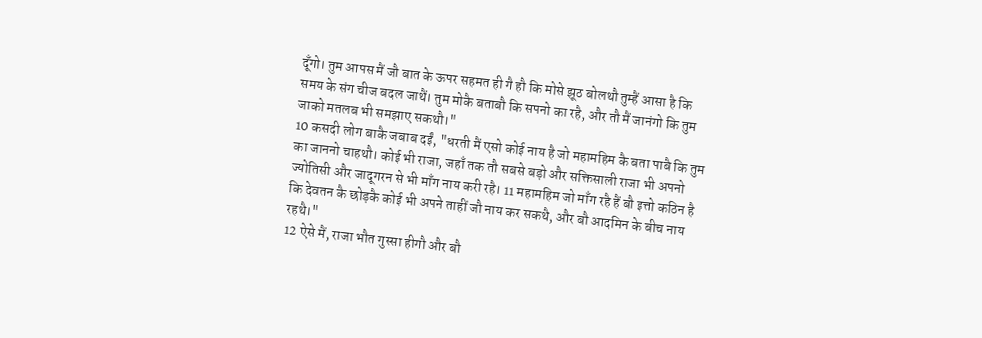दूँगो। तुम आपस मैं जौ बात के ऊपर सहमत ही गै हौ कि मोसे झूठ बोलथौ तुम्हैं आसा है कि समय के संग चीज बदल जाथैं। तुम मोकै बताबौ कि सपनो का रहै, और तौ मैं जानंगो कि तुम जाको मतलब भी समझाए सकथौ।"
10 कसदी लोग बाकै जबाब दईं, "धरती मैं एसो कोई नाय है जो महामहिम कै बता पाबै कि तुम का जाननो चाहथौ। कोई भी राजा, जहाँ तक तौ सबसे बड़ो और सक्तिसाली राजा भी अपनो ज्योतिसी और जादूगरन से भी माँग नाय करी रहै। 11 महामहिम जो माँग रहै हैं बौ इत्तो कठिन है कि देवतन कै छोड़कै कोई भी अपने ताहीं जौ नाय कर सकथै, और बौ आदमिन के बीच नाय रहथै।"
12 ऐसे मैं, राजा भौत गुस्सा हीगौ और बौ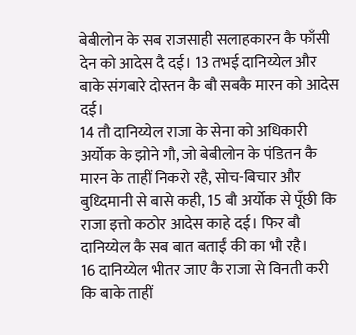बेबीलोन के सब राजसाही सलाहकारन कै फाँसी देन को आदेस दै दई। 13 तभई दानिय्येल और बाके संगबारे दोस्तन कै बौ सबकै मारन को आदेस दई।
14 तौ दानिय्येल राजा के सेना को अधिकारी अर्योक के झोने गौ, जो बेबीलोन के पंडितन कै मारन के ताहीं निकरो रहै, सोच-बिचार और बुध्दिमानी से बासे कही, 15 बौ अर्योक से पूँछी कि राजा इत्तो कठोर आदेस काहे दई। फिर बौ दानिय्येल कै सब बात बताईं की का भौ रहै।
16 दानिय्येल भीतर जाए कै राजा से विनती करी कि बाके ताहीं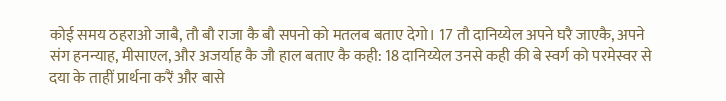कोई समय ठहराओ जाबै, तौ बौ राजा कै बौ सपनो को मतलब बताए देगो। 17 तौ दानिय्येल अपने घरै जाएकै, अपने संग हनन्याह, मीसाएल, और अजर्याह कै जौ हाल बताए कै कही: 18 दानिय्येल उनसे कही की बे स्वर्ग को परमेस्वर से दया के ताहीं प्रार्थना करैं और बासे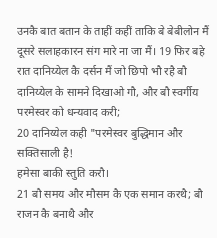उनकै बात बतान के ताहीं कहीं ताकि बे बेबीलोन मैं दूसरे सलाहकारन संग मारे ना जा मैं। 19 फिर बहे रात दानिय्येल कै दर्सन मैं जो छिपो भौ रहै बौ दानिय्येल के सामने दिखाओ गौ, और बौ स्वर्गीय परमेस्वर को धन्यवाद करी;
20 दानिय्येल कही "परमेस्वर बुद्धिमान और सक्तिसाली है!
हमेसा बाकी स्तुति करौ।
21 बौ समय और मौसम कै एक समान करथै; बौ राजन कै बनाथै और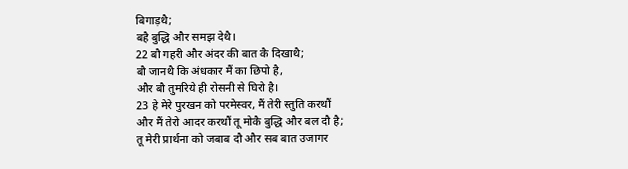बिगाड़थै;
बहै बुद्धि और समझ देथै।
22 बौ गहरी और अंदर की बात कै दिखाथै;
बौ जानथै कि अंधकार मैं का छिपो है,
और बौ तुमरिये ही रोसनी से घिरो है।
23 हे मेरे पुरखन को परमेस्वर, मैं तेरी स्तुति करथौं
और मैं तेरो आदर करथौं तू मोकै बुद्धि और बल दौ है;
तू मेरी प्रार्थना को जबाब दौ और सब बात उजागर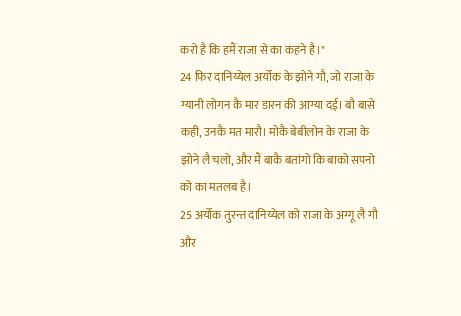करो है कि हमैं राजा से का कहने है।"
24 फिर दानिय्येल अर्योक के झोने गौ, जो राजा के ग्यानी लोगन कै मार डारन की आग्या दई। बौ बासे कही, उनकै मत मारौ। मोकै बेबीलोन के राजा के झोने लै चलो, और मैं बाकै बतांगो कि बाको सपनो को का मतलब है।
25 अर्योक तुरन्त दानिय्येल को राजा के अग्गू लै गौ और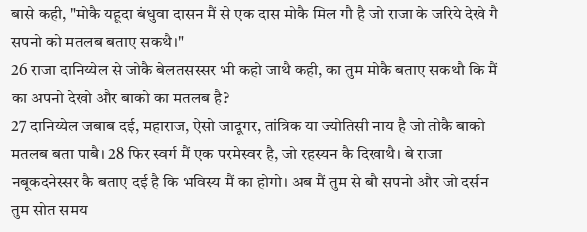बासे कही, "मोकै यहूदा बंधुवा दासन मैं से एक दास मोकै मिल गौ है जो राजा के जरिये देखे गै सपनो को मतलब बताए सकथै।"
26 राजा दानिय्येल से जोकै बेलतसस्सर भी कहो जाथै कही, का तुम मोकै बताए सकथौ कि मैं का अपनो देखो और बाको का मतलब है?
27 दानिय्येल जबाब दई, महाराज, ऐसो जादूगर, तांत्रिक या ज्योतिसी नाय है जो तोकै बाको मतलब बता पाबै। 28 फिर स्वर्ग मैं एक परमेस्वर है, जो रहस्यन कै दिखाथै। बे राजा नबूकदनेस्सर कै बताए दई है कि भविस्य मैं का होगो। अब मैं तुम से बौ सपनो और जो दर्सन तुम सोत समय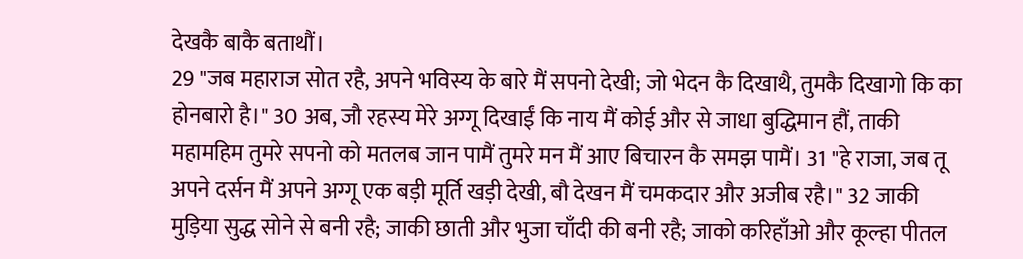देखकै बाकै बताथौं।
29 "जब महाराज सोत रहै, अपने भविस्य के बारे मैं सपनो देखी; जो भेदन कै दिखाथै, तुमकै दिखागो कि का होनबारो है।" 30 अब, जौ रहस्य मेरे अग्गू दिखाईं कि नाय मैं कोई और से जाधा बुद्धिमान हौं, ताकी महामहिम तुमरे सपनो को मतलब जान पामैं तुमरे मन मैं आए बिचारन कै समझ पामैं। 31 "हे राजा, जब तू अपने दर्सन मैं अपने अग्गू एक बड़ी मूर्ति खड़ी देखी, बौ देखन मैं चमकदार और अजीब रहै।" 32 जाकी मुड़िया सुद्ध सोने से बनी रहै; जाकी छाती और भुजा चाँदी की बनी रहै; जाको करिहाँओ और कूल्हा पीतल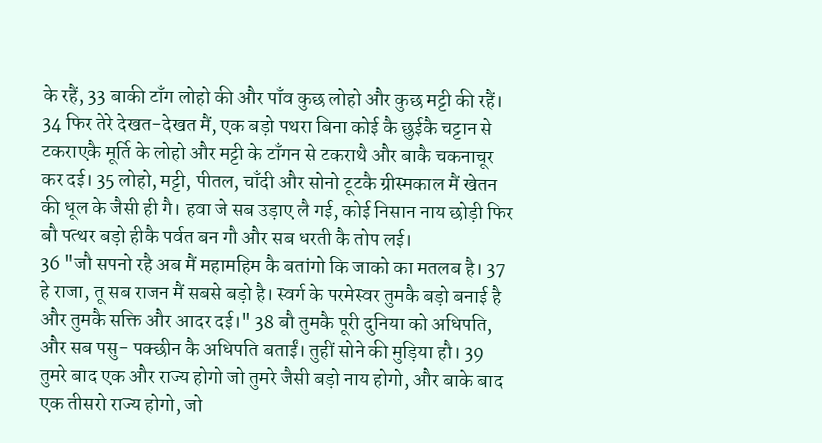के रहैं, 33 बाकी टाँग लोहो की और पाँव कुछ लोहो और कुछ मट्टी की रहैं। 34 फिर तेरे देखत-देखत मैं, एक बड़ो पथरा बिना कोई कै छुईकै चट्टान से टकराएकै मूर्ति के लोहो और मट्टी के टाँगन से टकराथै और बाकै चकनाचूर कर दई। 35 लोहो, मट्टी, पीतल, चाँदी और सोनो टूटकै ग्रीस्मकाल मैं खेतन की धूल के जैसी ही गै। हवा जे सब उड़ाए लै गई, कोई निसान नाय छोड़ी फिर बौ पत्थर बड़ो हीकै पर्वत बन गौ और सब धरती कै तोप लई।
36 "जौ सपनो रहै अब मैं महामहिम कै बतांगो कि जाको का मतलब है। 37 हे राजा, तू सब राजन मैं सबसे बड़ो है। स्वर्ग के परमेस्वर तुमकै बड़ो बनाई है और तुमकै सक्ति और आदर दई।" 38 बौ तुमकै पूरी दुनिया को अधिपति, और सब पसु- पक्छीन कै अधिपति बताईं। तुहीं सोने की मुड़िया हौ। 39 तुमरे बाद एक और राज्य होगो जो तुमरे जैसी बड़ो नाय होगो, और बाके बाद एक तीसरो राज्य होगो, जो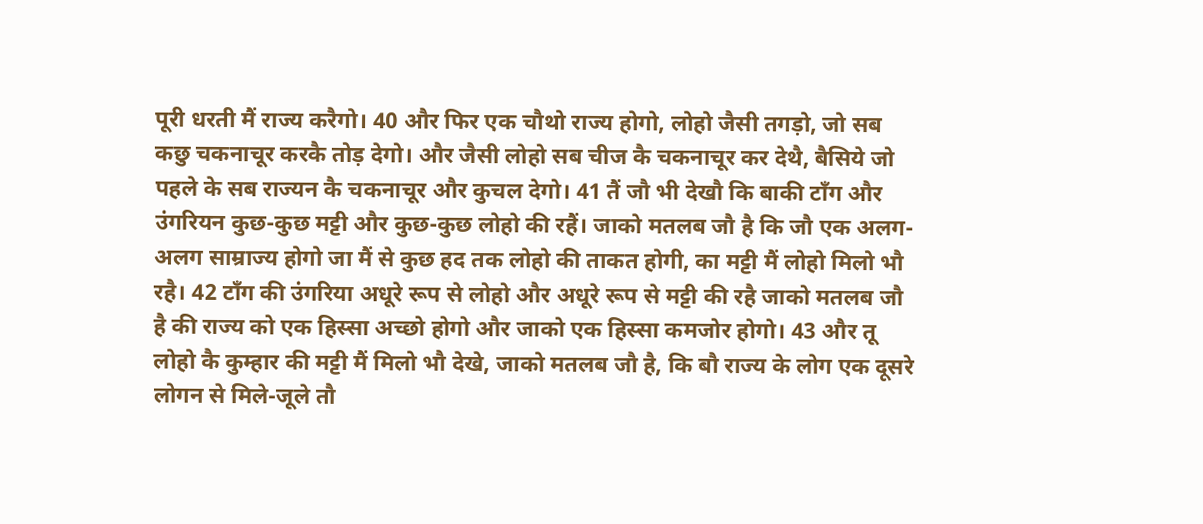पूरी धरती मैं राज्य करैगो। 40 और फिर एक चौथो राज्य होगो, लोहो जैसी तगड़ो, जो सब कछु चकनाचूर करकै तोड़ देगो। और जैसी लोहो सब चीज कै चकनाचूर कर देथै, बैसिये जो पहले के सब राज्यन कै चकनाचूर और कुचल देगो। 41 तैं जौ भी देखौ कि बाकी टाँग और उंगरियन कुछ-कुछ मट्टी और कुछ-कुछ लोहो की रहैं। जाको मतलब जौ है कि जौ एक अलग-अलग साम्राज्य होगो जा मैं से कुछ हद तक लोहो की ताकत होगी, का मट्टी मैं लोहो मिलो भौ रहै। 42 टाँग की उंगरिया अधूरे रूप से लोहो और अधूरे रूप से मट्टी की रहै जाको मतलब जौ है की राज्य को एक हिस्सा अच्छो होगो और जाको एक हिस्सा कमजोर होगो। 43 और तू लोहो कै कुम्हार की मट्टी मैं मिलो भौ देखे, जाको मतलब जौ है, कि बौ राज्य के लोग एक दूसरे लोगन से मिले-जूले तौ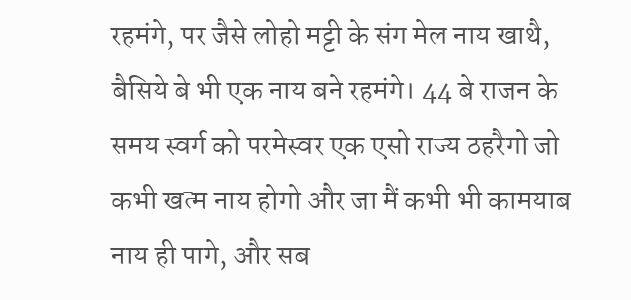रहमंगे, पर जैसे लोहो मट्टी के संग मेल नाय खाथै, बैसिये बे भी एक नाय बने रहमंगे। 44 बे राजन के समय स्वर्ग को परमेस्वर एक एसो राज्य ठहरैगो जो कभी खत्म नाय होगो और जा मैं कभी भी कामयाब नाय ही पागे, और सब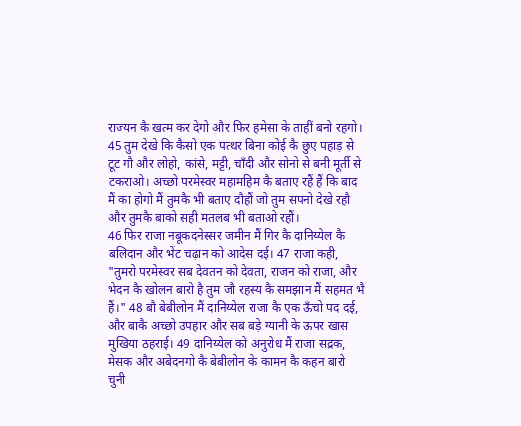राज्यन कै खत्म कर देगो और फिर हमेसा के ताहीं बनो रहगो। 45 तुम देखे कि कैसो एक पत्थर बिना कोई कै छुए पहाड़ से टूट गौ और लोहो, कांसे, मट्टी, चाँदी और सोनो से बनी मूर्ती से टकराओ। अच्छो परमेस्वर महामहिम कै बताए रहैं हैं कि बाद मैं का होगो मैं तुमकै भी बताए दौहौं जो तुम सपनो देखे रहौ और तुमकै बाको सही मतलब भी बताओ रहौं।
46 फिर राजा नबूकदनेस्सर जमीन मैं गिर कै दानिय्येल कै बलिदान और भेंट चढ़ान को आदेस दई। 47 राजा कही, "तुमरो परमेस्वर सब देवतन को देवता, राजन को राजा, और भेदन कै खोलन बारो है तुम जौ रहस्य कै समझान मैं सहमत भै हैं।" 48 बौ बेबीलोन मैं दानिय्येल राजा कै एक ऊँचो पद दई, और बाकै अच्छो उपहार और सब बड़े ग्यानी के ऊपर खास मुखिया ठहराई। 49 दानिय्येल को अनुरोध मैं राजा सद्रक, मेसक और अबेदनगो कै बेबीलोन के कामन कै कहन बारो चुनी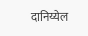दानिय्येल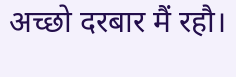अच्छो दरबार मैं रहौ।